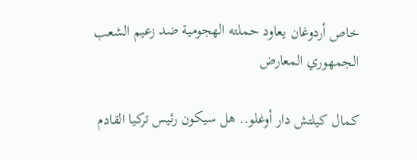خاص أردوغان يعاود حملته الهجومية ضد زعيم الشعب الجمهوري المعارض

كمال كيلتش دار أوغلو.. هل سيكون رئيس تركيا القادم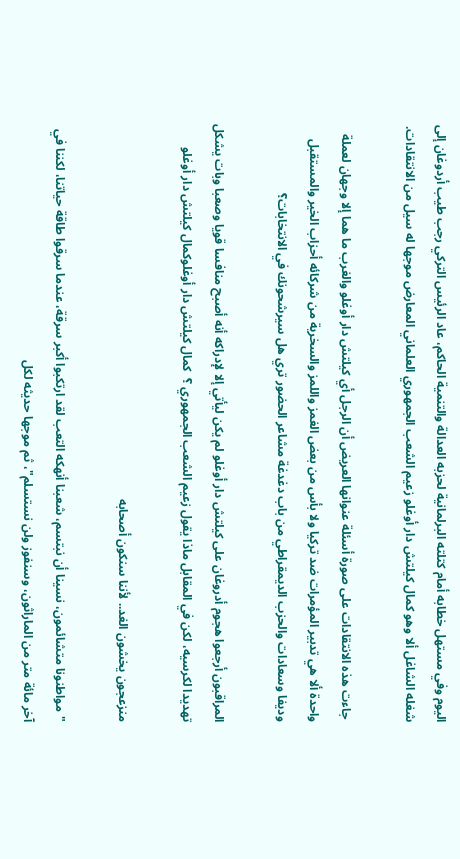اليوم وفي مستهل خطابه أمام كتلته البرلمانية لحزبه العدالة والتنمية الحاكم، عاد الرئيس التركي رجب طيب أردوغان إلى شغله الشاغل ألا وهو كمال كيلتش دار أوغلو زعيم الشعب الجمهوري العلماني المعارض موجها له سيل من الانتقادات.

 جاءت هذه الانتقادات على صورة أسئلة عنوانها العريض أن الرجل أي كيلتش دار أوغلو والغرب ما هما إلا وجهان لعملة واحدة ألا هي تدبير المؤمرات ضد تركيا ولا بأس من بعض الغمز واللمز والسخرية من شركائه أحزاب الخير والمستقبل وديفا وسعادات والحزب الديمقراطي من باب دغدغة مشاعر الحضور تري هل سيرشحونك في الانتخابات؟

المراقبون أرجعوا هجوم أدروغان على كيلتش دار أوغلو لم يكن ليأتي إلا لإدراكه أنه أصبح منافسا قويا وصعبا وبات يشكل تهديدا لكرسيه، لكن في المقابل ماذا يقول زعيم الشعب الجمهوري ؟  كمال كيلتش دار أوغلوكمال كيلتش دار أوغلو

منزعجون يخشون الغد.. لأننا سنكون أصحابه

"مواطنونا متشائمون، نسينا أن نبتسم، شعبنا أنهكه التعب لقد ارتكبوا أكبر سرقة، عندما سرقوا طاقة حياتنا، لكننا في آخر مائة متر من الماراثون، وسنفوز ولن نستسلم"، ثم موجها حديثه لكل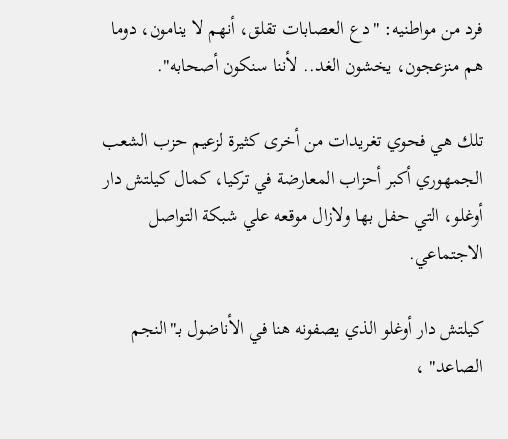فرد من مواطنيه: "دع العصابات تقلق، أنهم لا ينامون، دوما هم منزعجون، يخشون الغد.. لأننا سنكون أصحابه".

تلك هي فحوي تغريدات من أخرى كثيرة لزعيم حزب الشعب الجمهوري أكبر أحزاب المعارضة في تركيا، كمال كيلتش دار أوغلو، التي حفل بها ولازال موقعه علي شبكة التواصل الاجتماعي.

كيلتش دار أوغلو الذي يصفونه هنا في الأناضول بـ"النجم الصاعد" ،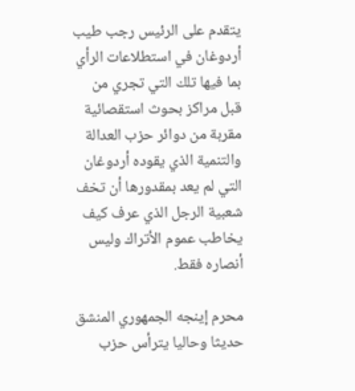يتقدم على الرئيس رجب طيب أردوغان في استطلاعات الرأي بما فيها تلك التي تجري من قبل مراكز بحوث استقصائية مقربة من دوائر حزب العدالة والتنمية الذي يقوده أردوغان التي لم يعد بمقدورها أن تخف شعبية الرجل الذي عرف كيف يخاطب عموم الأتراك وليس أنصاره فقط.

محرم إينجه الجمهوري المنشق حديثا وحاليا يترأس حزب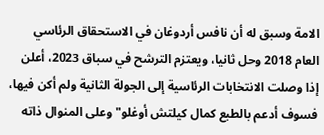الامة وسبق له أن نافس أردوغان في الاستحقاق الرئاسي العام 2018 وحل ثانيا، ويعتزم الترشح في سباق 2023، أعلن إذا وصلت الانتخابات الرئاسية إلى الجولة الثانية ولم أكن فيها، فسوف أدعم بالطبع كمال كيلتش أوغلو" وعلى المنوال ذاته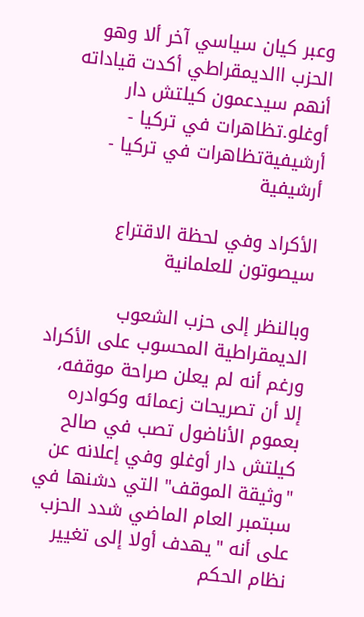وعبر كيان سياسي آخر ألا وهو الحزب االديمقراطي أكدت قياداته أنهم سيدعمون كيلتش دار أوغلو.تظاهرات في تركيا - أرشيفيةتظاهرات في تركيا - أرشيفية

الأكراد وفي لحظة الاقتراع سيصوتون للعلمانية

وبالنظر إلى حزب الشعوب الديمقراطية المحسوب على الأكراد ورغم أنه لم يعلن صراحة موقفه، إلا أن تصريحات زعمائه وكوادره بعموم الأناضول تصب في صالح كيلتش دار أوغلو وفي إعلانه عن "وثيقة الموقف" التي دشنها في سبتمبر العام الماضي شدد الحزب على أنه "يهدف أولا إلى تغيير نظام الحكم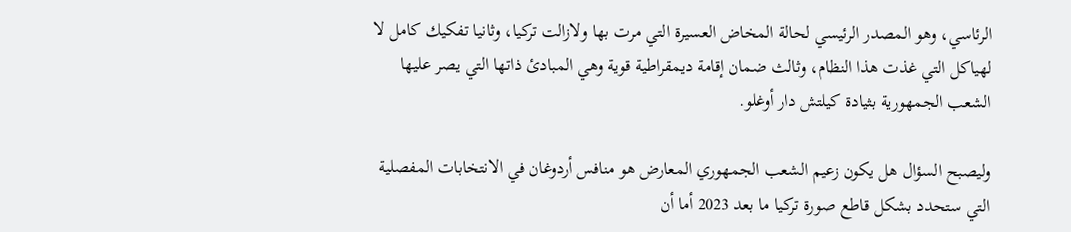الرئاسي، وهو المصدر الرئيسي لحالة المخاض العسيرة التي مرت بها ولازالت تركيا، وثانيا تفكيك كامل لا لهياكل التي غذت هذا النظام، وثالث ضمان إقامة ديمقراطية قوية وهي المبادئ ذاتها التي يصر عليها الشعب الجمهورية بثيادة كيلتش دار أوغلو.

وليصبح السؤال هل يكون زعيم الشعب الجمهوري المعارض هو منافس أردوغان في الانتخابات المفصلية التي ستحدد بشكل قاطع صورة تركيا ما بعد 2023 أما أن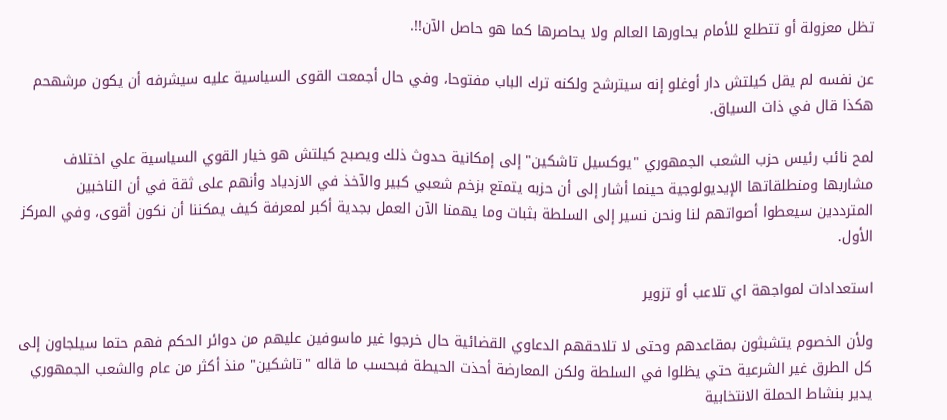تظل معزولة أو تتطلع للأمام يحاورها العالم ولا يحاصرها كما هو حاصل الآن!!.

عن نفسه لم يقل كيلتش دار أوغلو إنه سيترشح ولكنه ترك الباب مفتوحا، وفي حال أجمعت القوى السياسية عليه سيشرفه أن يكون مرشهحم هكذا قال في ذات السياق.

لمح نائب رئيس حزب الشعب الجمهوري "يوكسيل تاشكين" إلى إمكانية حدوث ذلك ويصبح كيلتش هو خيار القوي السياسية علي اختلاف مشاربها ومنطلقاتها الإيديولوجية حينما أشار إلى أن حزبه يتمتع بزخم شعبي كبير والآخذ في الازدياد وأنهم على ثقة في أن الناخبين المترددين سيعطوا أصواتهم لنا ونحن نسير إلى السلطة بثبات وما يهمنا الآن العمل بجدية أكبر لمعرفة كيف يمكننا أن نكون أقوى، وفي المركز الأول.

استعدادات لمواجهة اي تلاعب أو تزوير

ولأن الخصوم يتشبثون بمقاعدهم وحتى لا تلاحقهم الدعاوي القضائية حال خرجوا غير ماسوفين عليهم من دوائر الحكم فهم حتما سيلجاون إلى كل الطرق غير الشرعية حتي يظلوا في السلطة ولكن المعارضة أحذت الحيطة فبحسب ما قاله "تاشكين" منذ أكثر من عام والشعب الجمهوري يدير بنشاط الحملة الانتخابية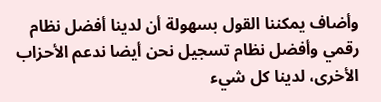وأضاف يمكننا القول بسهولة أن لدينا أفضل نظام رقمي وأفضل نظام تسجيل نحن أيضا ندعم الأحزاب الأخرى، لدينا كل شيء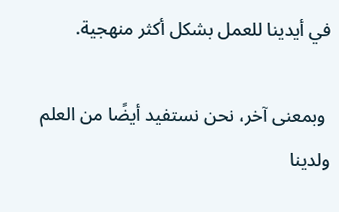في أيدينا للعمل بشكل أكثر منهجية.

 وبمعنى آخر، نحن نستفيد أيضًا من العلم ولدينا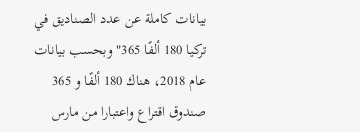بيانات كاملة عن عدد الصناديق في تركيا 180 ألفًا 365" وبحسب بيانات عام 2018، هناك 180 ألفًا و 365 صندوق اقتراع واعتبارا من مارس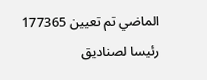الماضي تم تعيين 177365 رئيسا لصناديق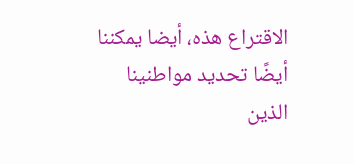الاقتراع هذه، أيضا يمكننا أيضًا تحديد مواطنينا الذين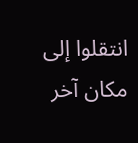انتقلوا إلى مكان آخر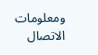ومعلومات الاتصال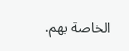الخاصة بهم.